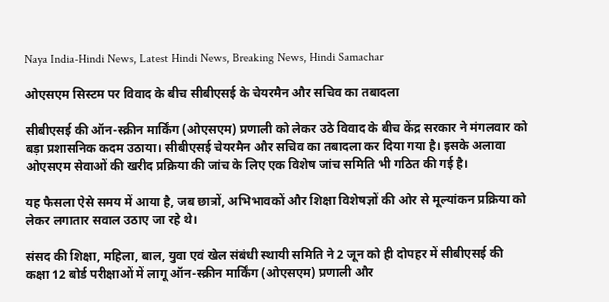Naya India-Hindi News, Latest Hindi News, Breaking News, Hindi Samachar

ओएसएम सिस्टम पर विवाद के बीच सीबीएसई के चेयरमैन और सचिव का तबादला

सीबीएसई की ऑन-स्क्रीन मार्किंग (ओएसएम) प्रणाली को लेकर उठे विवाद के बीच केंद्र सरकार ने मंगलवार को बड़ा प्रशासनिक कदम उठाया। सीबीएसई चेयरमैन और सचिव का तबादला कर दिया गया है। इसके अलावा ओएसएम सेवाओं की खरीद प्रक्रिया की जांच के लिए एक विशेष जांच समिति भी गठित की गई है।

यह फैसला ऐसे समय में आया है, जब छात्रों, अभिभावकों और शिक्षा विशेषज्ञों की ओर से मूल्यांकन प्रक्रिया को लेकर लगातार सवाल उठाए जा रहे थे।

संसद की शिक्षा, महिला, बाल, युवा एवं खेल संबंधी स्थायी समिति ने 2 जून को ही दोपहर में सीबीएसई की कक्षा 12 बोर्ड परीक्षाओं में लागू ऑन-स्क्रीन मार्किंग (ओएसएम) प्रणाली और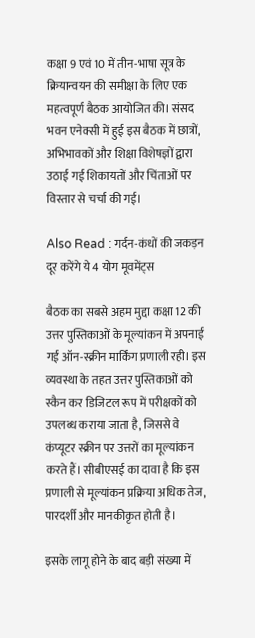कक्षा 9 एवं 10 में तीन-भाषा सूत्र के क्रियान्वयन की समीक्षा के लिए एक महत्वपूर्ण बैठक आयोजित की। संसद भवन एनेक्सी में हुई इस बैठक में छात्रों, अभिभावकों और शिक्षा विशेषज्ञों द्वारा उठाई गई शिकायतों और चिंताओं पर विस्तार से चर्चा की गई।

Also Read : गर्दन-कंधों की जकड़न दूर करेंगे ये 4 योग मूवमेंट्स

बैठक का सबसे अहम मुद्दा कक्षा 12 की उत्तर पुस्तिकाओं के मूल्यांकन में अपनाई गई ऑन-स्क्रीन मार्किंग प्रणाली रही। इस व्यवस्था के तहत उत्तर पुस्तिकाओं को स्कैन कर डिजिटल रूप में परीक्षकों को उपलब्ध कराया जाता है, जिससे वे कंप्यूटर स्क्रीन पर उत्तरों का मूल्यांकन करते हैं। सीबीएसई का दावा है कि इस प्रणाली से मूल्यांकन प्रक्रिया अधिक तेज, पारदर्शी और मानकीकृत होती है।

इसके लागू होने के बाद बड़ी संख्या में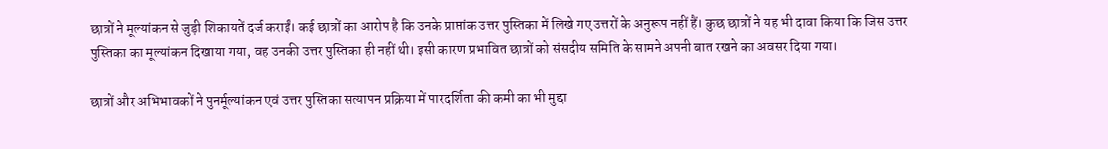छात्रों ने मूल्यांकन से जुड़ी शिकायतें दर्ज कराईं। कई छात्रों का आरोप है कि उनके प्राप्तांक उत्तर पुस्तिका में लिखे गए उत्तरों के अनुरूप नहीं हैं। कुछ छात्रों ने यह भी दावा किया कि जिस उत्तर पुस्तिका का मूल्यांकन दिखाया गया, वह उनकी उत्तर पुस्तिका ही नहीं थी। इसी कारण प्रभावित छात्रों को संसदीय समिति के सामने अपनी बात रखने का अवसर दिया गया।

छात्रों और अभिभावकों ने पुनर्मूल्यांकन एवं उत्तर पुस्तिका सत्यापन प्रक्रिया में पारदर्शिता की कमी का भी मुद्दा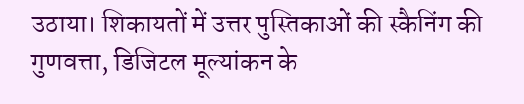उठाया। शिकायतों में उत्तर पुस्तिकाओं की स्कैनिंग की गुणवत्ता, डिजिटल मूल्यांकन के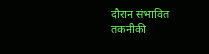दौरान संभावित तकनीकी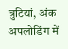त्रुटियां, अंक अपलोडिंग में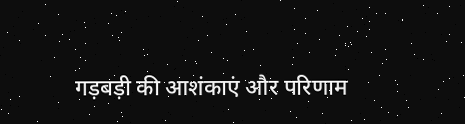गड़बड़ी की आशंकाएं और परिणाम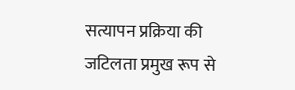सत्यापन प्रक्रिया की जटिलता प्रमुख रूप से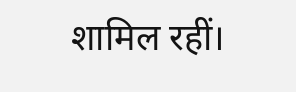शामिल रहीं।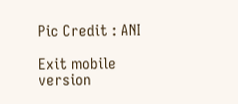Pic Credit : ANI

Exit mobile version